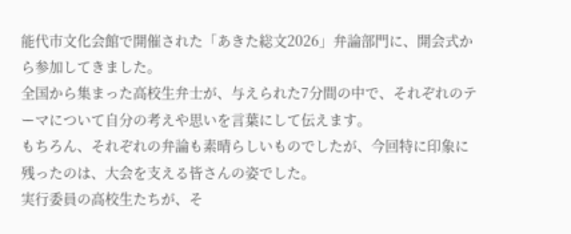能代市文化会館で開催された「あきた総文2026」弁論部門に、開会式から参加してきました。
全国から集まった高校生弁士が、与えられた7分間の中で、それぞれのテーマについて自分の考えや思いを言葉にして伝えます。
もちろん、それぞれの弁論も素晴らしいものでしたが、今回特に印象に残ったのは、大会を支える皆さんの姿でした。
実行委員の高校生たちが、そ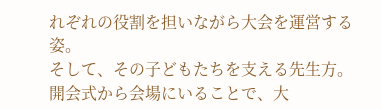れぞれの役割を担いながら大会を運営する姿。
そして、その子どもたちを支える先生方。
開会式から会場にいることで、大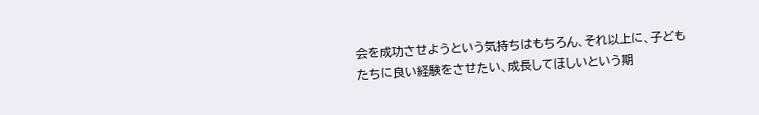会を成功させようという気持ちはもちろん、それ以上に、子どもたちに良い経験をさせたい、成長してほしいという期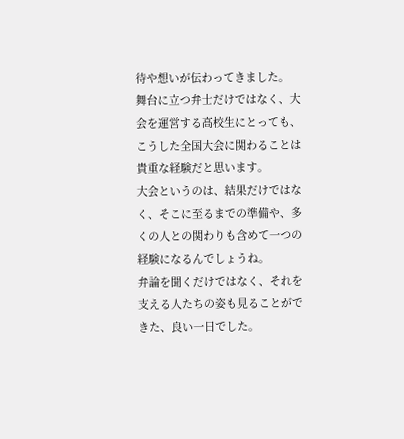待や想いが伝わってきました。
舞台に立つ弁士だけではなく、大会を運営する高校生にとっても、こうした全国大会に関わることは貴重な経験だと思います。
大会というのは、結果だけではなく、そこに至るまでの準備や、多くの人との関わりも含めて一つの経験になるんでしょうね。
弁論を聞くだけではなく、それを支える人たちの姿も見ることができた、良い一日でした。